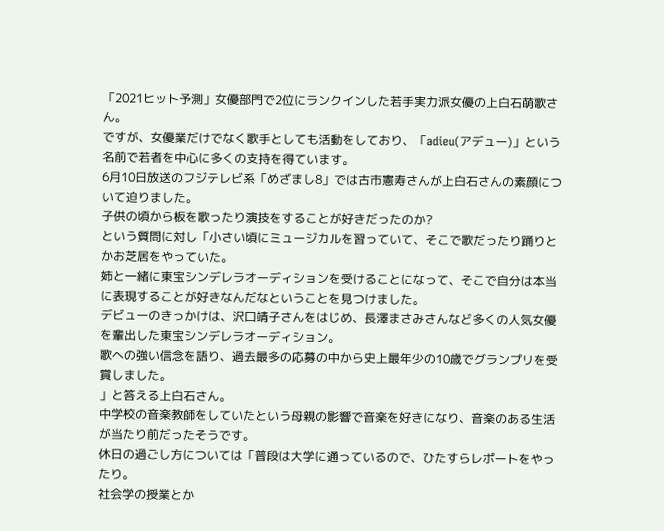「2021ヒット予測」女優部門で2位にランクインした若手実力派女優の上白石萌歌さん。
ですが、女優業だけでなく歌手としても活動をしており、「adieu(アデュー)」という名前で若者を中心に多くの支持を得ています。
6月10日放送のフジテレビ系「めざまし8」では古市憲寿さんが上白石さんの素顔について迫りました。
子供の頃から板を歌ったり演技をすることが好きだったのか?
という質問に対し「小さい頃にミュージカルを習っていて、そこで歌だったり踊りとかお芝居をやっていた。
姉と一緒に東宝シンデレラオーディションを受けることになって、そこで自分は本当に表現することが好きなんだなということを見つけました。
デビューのきっかけは、沢口靖子さんをはじめ、長澤まさみさんなど多くの人気女優を輩出した東宝シンデレラオーディション。
歌への強い信念を語り、過去最多の応募の中から史上最年少の10歳でグランプリを受賞しました。
」と答える上白石さん。
中学校の音楽教師をしていたという母親の影響で音楽を好きになり、音楽のある生活が当たり前だったそうです。
休日の過ごし方については「普段は大学に通っているので、ひたすらレポートをやったり。
社会学の授業とか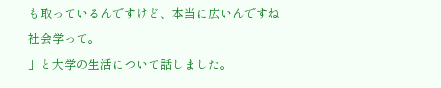も取っているんですけど、本当に広いんですね社会学って。
」と大学の生活について話しました。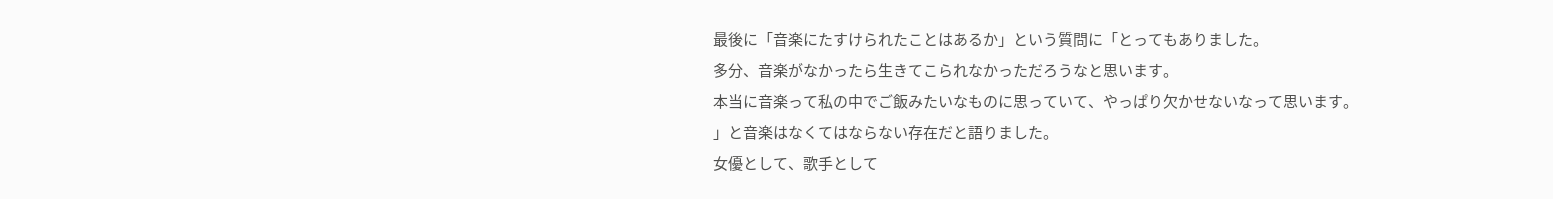最後に「音楽にたすけられたことはあるか」という質問に「とってもありました。
多分、音楽がなかったら生きてこられなかっただろうなと思います。
本当に音楽って私の中でご飯みたいなものに思っていて、やっぱり欠かせないなって思います。
」と音楽はなくてはならない存在だと語りました。
女優として、歌手として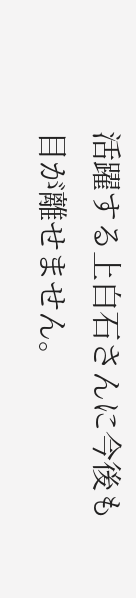活躍する上白石さんに今後も目が離せません。